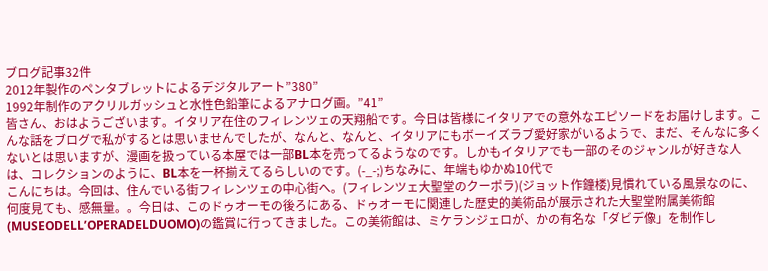ブログ記事32件
2012年製作のペンタブレットによるデジタルアート”380”
1992年制作のアクリルガッシュと水性色鉛筆によるアナログ画。”41”
皆さん、おはようございます。イタリア在住のフィレンツェの天翔船です。今日は皆様にイタリアでの意外なエピソードをお届けします。こんな話をブログで私がするとは思いませんでしたが、なんと、なんと、イタリアにもボーイズラブ愛好家がいるようで、まだ、そんなに多くないとは思いますが、漫画を扱っている本屋では一部BL本を売ってるようなのです。しかもイタリアでも一部のそのジャンルが好きな人は、コレクションのように、BL本を一杯揃えてるらしいのです。(-_-;)ちなみに、年端もゆかぬ10代で
こんにちは。今回は、住んでいる街フィレンツェの中心街へ。(フィレンツェ大聖堂のクーポラ)(ジョット作鐘楼)見慣れている風景なのに、何度見ても、感無量。。今日は、このドゥオーモの後ろにある、ドゥオーモに関連した歴史的美術品が展示された大聖堂附属美術館(MUSEODELL’OPERADELDUOMO)の鑑賞に行ってきました。この美術館は、ミケランジェロが、かの有名な「ダビデ像」を制作し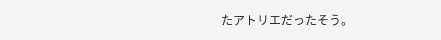たアトリエだったそう。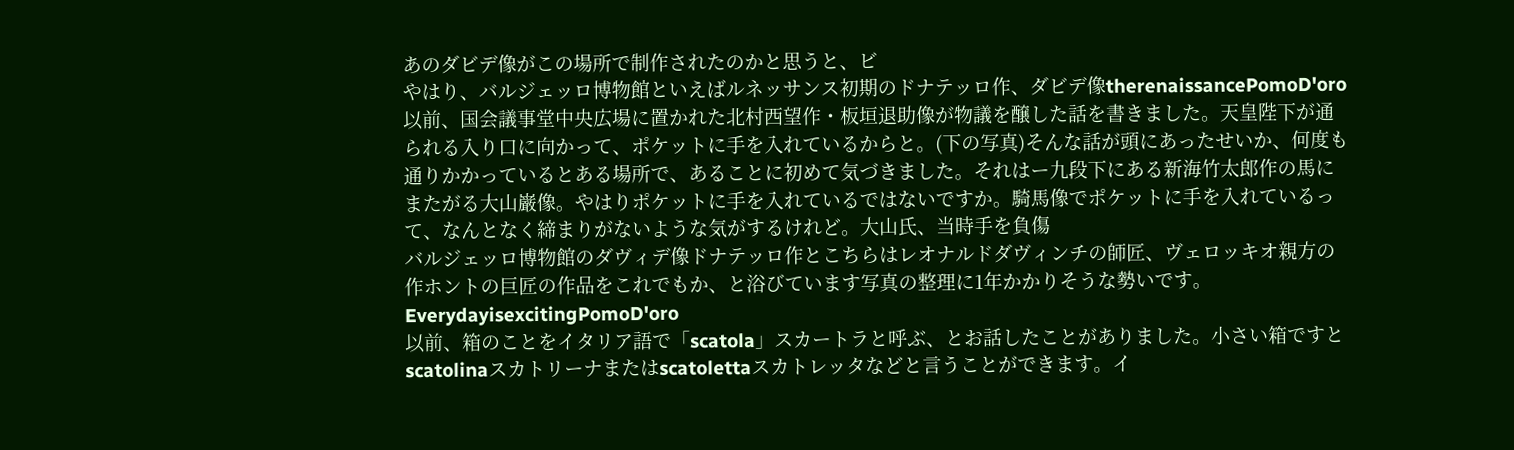あのダビデ像がこの場所で制作されたのかと思うと、ビ
やはり、バルジェッロ博物館といえばルネッサンス初期のドナテッロ作、ダビデ像therenaissancePomoD'oro
以前、国会議事堂中央広場に置かれた北村西望作・板垣退助像が物議を醸した話を書きました。天皇陛下が通られる入り口に向かって、ポケットに手を入れているからと。(下の写真)そんな話が頭にあったせいか、何度も通りかかっているとある場所で、あることに初めて気づきました。それはー九段下にある新海竹太郎作の馬にまたがる大山巌像。やはりポケットに手を入れているではないですか。騎馬像でポケットに手を入れているって、なんとなく締まりがないような気がするけれど。大山氏、当時手を負傷
バルジェッロ博物館のダヴィデ像ドナテッロ作とこちらはレオナルドダヴィンチの師匠、ヴェロッキオ親方の作ホントの巨匠の作品をこれでもか、と浴びています写真の整理に1年かかりそうな勢いです。EverydayisexcitingPomoD'oro
以前、箱のことをイタリア語で「scatola」スカートラと呼ぶ、とお話したことがありました。小さい箱ですとscatolinaスカトリーナまたはscatolettaスカトレッタなどと言うことができます。イ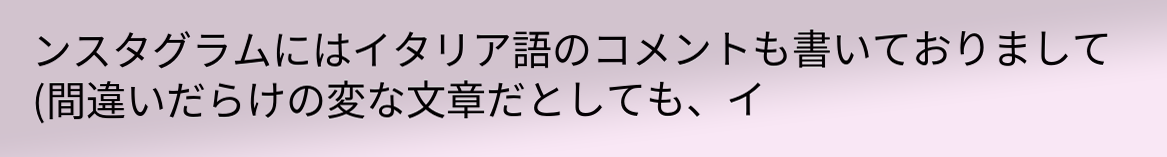ンスタグラムにはイタリア語のコメントも書いておりまして(間違いだらけの変な文章だとしても、イ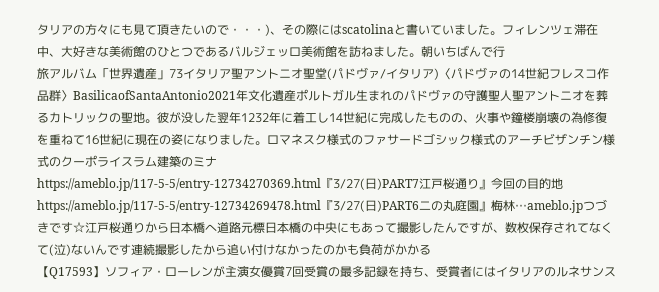タリアの方々にも見て頂きたいので・・・)、その際にはscatolinaと書いていました。フィレンツェ滞在中、大好きな美術館のひとつであるバルジェッロ美術館を訪ねました。朝いちばんで行
旅アルバム「世界遺産」73イタリア聖アントニオ聖堂(パドヴァ/イタリア)〈パドヴァの14世紀フレスコ作品群〉BasilicaofSantaAntonio2021年文化遺産ポルトガル生まれのパドヴァの守護聖人聖アントニオを葬るカトリックの聖地。彼が没した翌年1232年に着工し14世紀に完成したものの、火事や鐘楼崩壊の為修復を重ねて16世紀に現在の姿になりました。ロマネスク様式のファサードゴシック様式のアーチビザンチン様式のクーポライスラム建築のミナ
https://ameblo.jp/117-5-5/entry-12734270369.html『3/27(日)PART7江戸桜通り』今回の目的地https://ameblo.jp/117-5-5/entry-12734269478.html『3/27(日)PART6二の丸庭園』梅林…ameblo.jpつづきです☆江戸桜通りから日本橋へ道路元標日本橋の中央にもあって撮影したんですが、数枚保存されてなくて(泣)ないんです連続撮影したから追い付けなかったのかも負荷がかかる
【Q17593】ソフィア・ローレンが主演女優賞7回受賞の最多記録を持ち、受賞者にはイタリアのルネサンス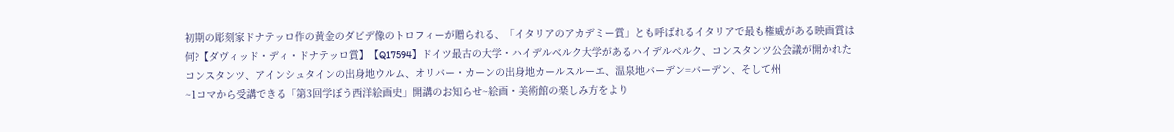初期の彫刻家ドナテッロ作の黄金のダビデ像のトロフィーが贈られる、「イタリアのアカデミー賞」とも呼ばれるイタリアで最も権威がある映画賞は何?【ダヴィッド・ディ・ドナテッロ賞】【Q17594】ドイツ最古の大学・ハイデルベルク大学があるハイデルベルク、コンスタンツ公会議が開かれたコンスタンツ、アインシュタインの出身地ウルム、オリバー・カーンの出身地カールスルーエ、温泉地バーデン=バーデン、そして州
~1コマから受講できる「第3回学ぼう西洋絵画史」開講のお知らせ~絵画・美術館の楽しみ方をより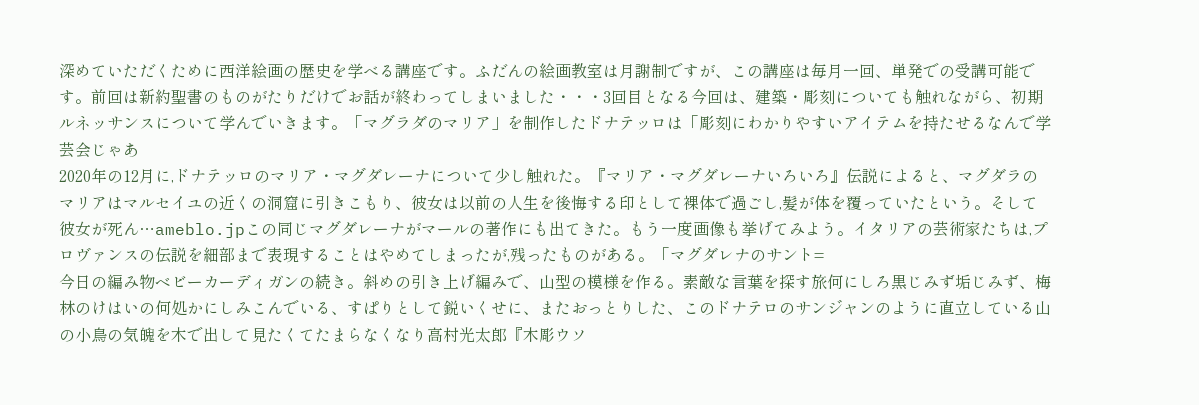深めていただくために西洋絵画の歴史を学べる講座です。ふだんの絵画教室は月謝制ですが、この講座は毎月一回、単発での受講可能です。前回は新約聖書のものがたりだけでお話が終わってしまいました・・・3回目となる今回は、建築・彫刻についても触れながら、初期ルネッサンスについて学んでいきます。「マグラダのマリア」を制作したドナテッロは「彫刻にわかりやすいアイテムを持たせるなんで学芸会じゃあ
2020年の12月に,ドナテッロのマリア・マグダレーナについて少し触れた。『マリア・マグダレーナいろいろ』伝説によると、マグダラのマリアはマルセイユの近くの洞窟に引きこもり、彼女は以前の人生を後悔する印として裸体で過ごし,髪が体を覆っていたという。そして彼女が死ん…ameblo.jpこの同じマグダレーナがマールの著作にも出てきた。もう一度画像も挙げてみよう。イタリアの芸術家たちは,プロヴァンスの伝説を細部まで表現することはやめてしまったが,残ったものがある。「マグダレナのサント=
今日の編み物ベビーカーディガンの続き。斜めの引き上げ編みで、山型の模様を作る。素敵な言葉を探す旅何にしろ黒じみず垢じみず、梅林のけはいの何処かにしみこんでいる、すぱりとして鋭いくせに、またおっとりした、このドナテロのサンジャンのように直立している山の小鳥の気魄を木で出して見たくてたまらなくなり高村光太郎『木彫ウソ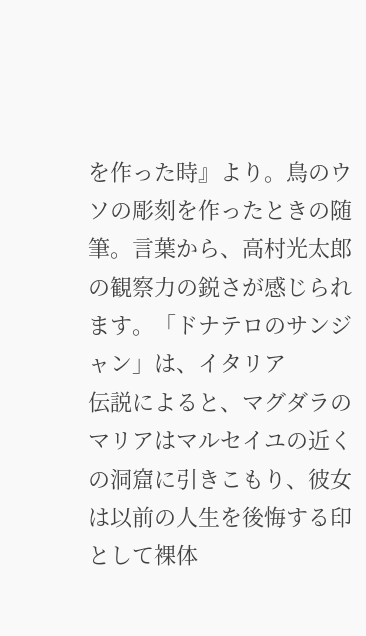を作った時』より。鳥のウソの彫刻を作ったときの随筆。言葉から、高村光太郎の観察力の鋭さが感じられます。「ドナテロのサンジャン」は、イタリア
伝説によると、マグダラのマリアはマルセイユの近くの洞窟に引きこもり、彼女は以前の人生を後悔する印として裸体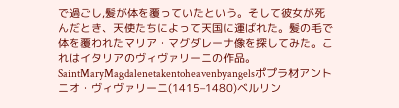で過ごし,髪が体を覆っていたという。そして彼女が死んだとき、天使たちによって天国に運ばれた。髪の毛で体を覆われたマリア・マグダレーナ像を探してみた。これはイタリアのヴィヴァリーニの作品。SaintMaryMagdalenetakentoheavenbyangelsポプラ材アントニオ・ヴィヴァリーニ(1415–1480)ベルリン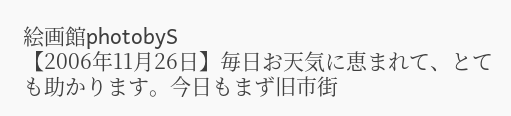絵画館photobyS
【2006年11月26日】毎日お天気に恵まれて、とても助かります。今日もまず旧市街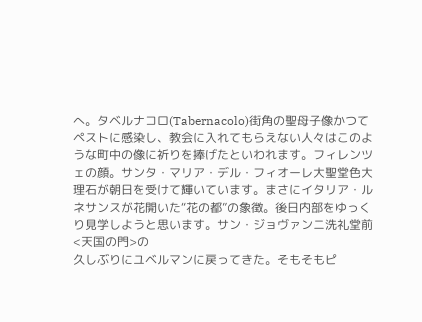へ。タベルナコロ(Tabernacolo)街角の聖母子像かつてペストに感染し、教会に入れてもらえない人々はこのような町中の像に祈りを捧げたといわれます。フィレンツェの顔。サンタ・マリア・デル・フィオーレ大聖堂色大理石が朝日を受けて輝いています。まさにイタリア・ルネサンスが花開いた“花の都”の象徴。後日内部をゆっくり見学しようと思います。サン・ジョヴァンニ洗礼堂前<天国の門>の
久しぶりにユベルマンに戻ってきた。そもそもピ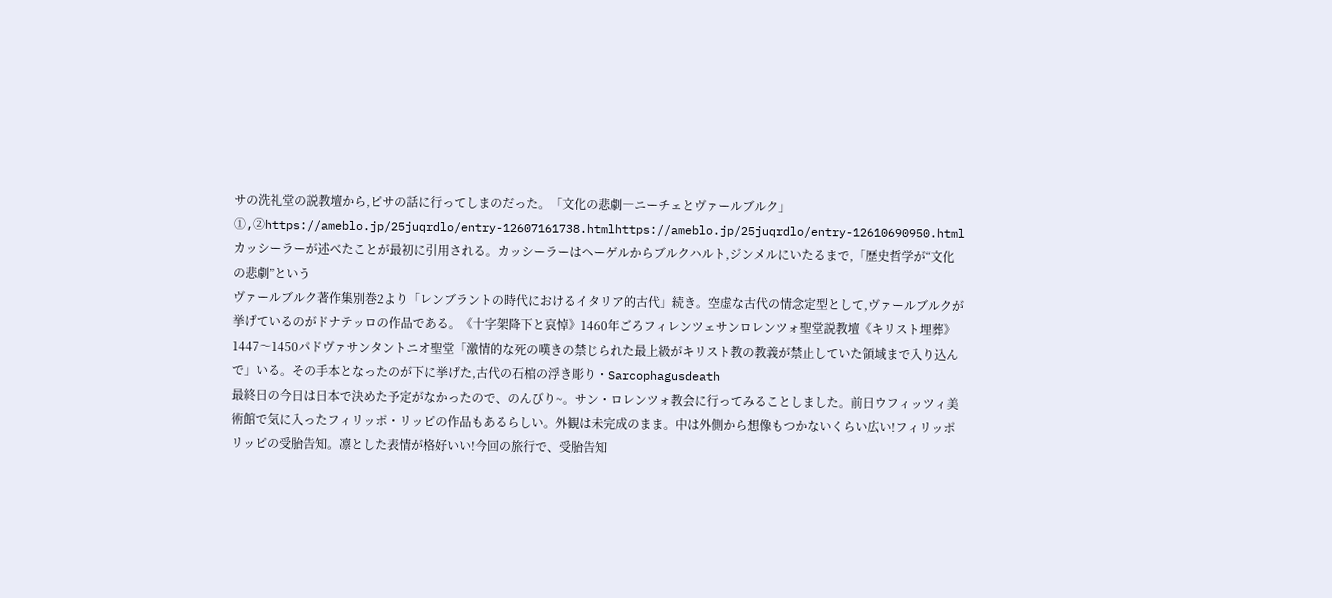サの洗礼堂の説教壇から,ピサの話に行ってしまのだった。「文化の悲劇―ニーチェとヴァールブルク」①,②https://ameblo.jp/25juqrdlo/entry-12607161738.htmlhttps://ameblo.jp/25juqrdlo/entry-12610690950.htmlカッシーラーが述べたことが最初に引用される。カッシーラーはヘーゲルからブルクハルト,ジンメルにいたるまで,「歴史哲学が“文化の悲劇”という
ヴァールブルク著作集別巻2より「レンブラントの時代におけるイタリア的古代」続き。空虚な古代の情念定型として,ヴァールブルクが挙げているのがドナテッロの作品である。《十字架降下と哀悼》1460年ごろフィレンツェサンロレンツォ聖堂説教壇《キリスト埋葬》1447〜1450パドヴァサンタントニオ聖堂「激情的な死の嘆きの禁じられた最上級がキリスト教の教義が禁止していた領域まで入り込んで」いる。その手本となったのが下に挙げた,古代の石棺の浮き彫り・Sarcophagusdeath
最終日の今日は日本で決めた予定がなかったので、のんびり~。サン・ロレンツォ教会に行ってみることしました。前日ウフィッツィ美術館で気に入ったフィリッポ・リッピの作品もあるらしい。外観は未完成のまま。中は外側から想像もつかないくらい広い!フィリッポリッピの受胎告知。凛とした表情が格好いい!今回の旅行で、受胎告知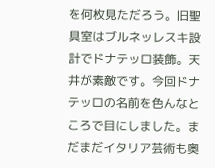を何枚見ただろう。旧聖具室はブルネッレスキ設計でドナテッロ装飾。天井が素敵です。今回ドナテッロの名前を色んなところで目にしました。まだまだイタリア芸術も奥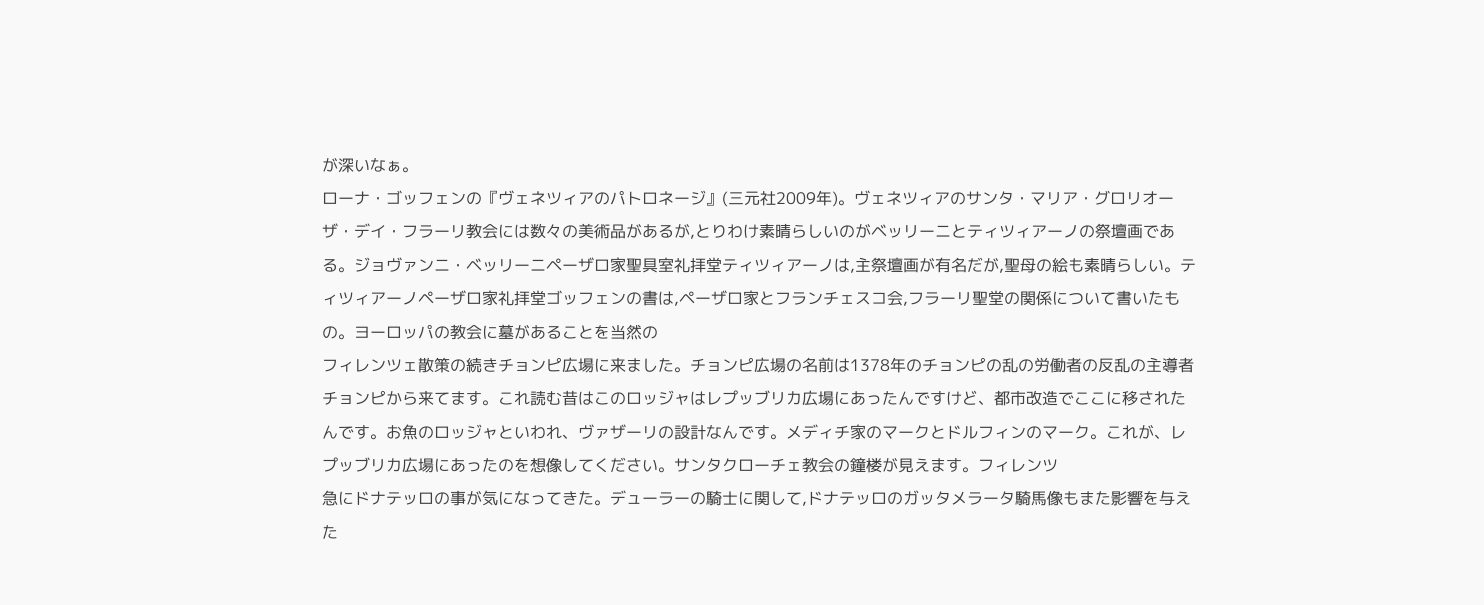が深いなぁ。
ローナ・ゴッフェンの『ヴェネツィアのパトロネージ』(三元社2009年)。ヴェネツィアのサンタ・マリア・グロリオーザ・デイ・フラーリ教会には数々の美術品があるが,とりわけ素晴らしいのがベッリーニとティツィアーノの祭壇画である。ジョヴァンニ・ベッリーニペーザロ家聖具室礼拝堂ティツィアーノは,主祭壇画が有名だが,聖母の絵も素晴らしい。ティツィアーノペーザロ家礼拝堂ゴッフェンの書は,ペーザロ家とフランチェスコ会,フラーリ聖堂の関係について書いたもの。ヨーロッパの教会に墓があることを当然の
フィレンツェ散策の続きチョンピ広場に来ました。チョンピ広場の名前は1378年のチョンピの乱の労働者の反乱の主導者チョンピから来てます。これ読む昔はこのロッジャはレプッブリカ広場にあったんですけど、都市改造でここに移されたんです。お魚のロッジャといわれ、ヴァザーリの設計なんです。メディチ家のマークとドルフィンのマーク。これが、レプッブリカ広場にあったのを想像してください。サンタクローチェ教会の鐘楼が見えます。フィレンツ
急にドナテッロの事が気になってきた。デューラーの騎士に関して,ドナテッロのガッタメラータ騎馬像もまた影響を与えた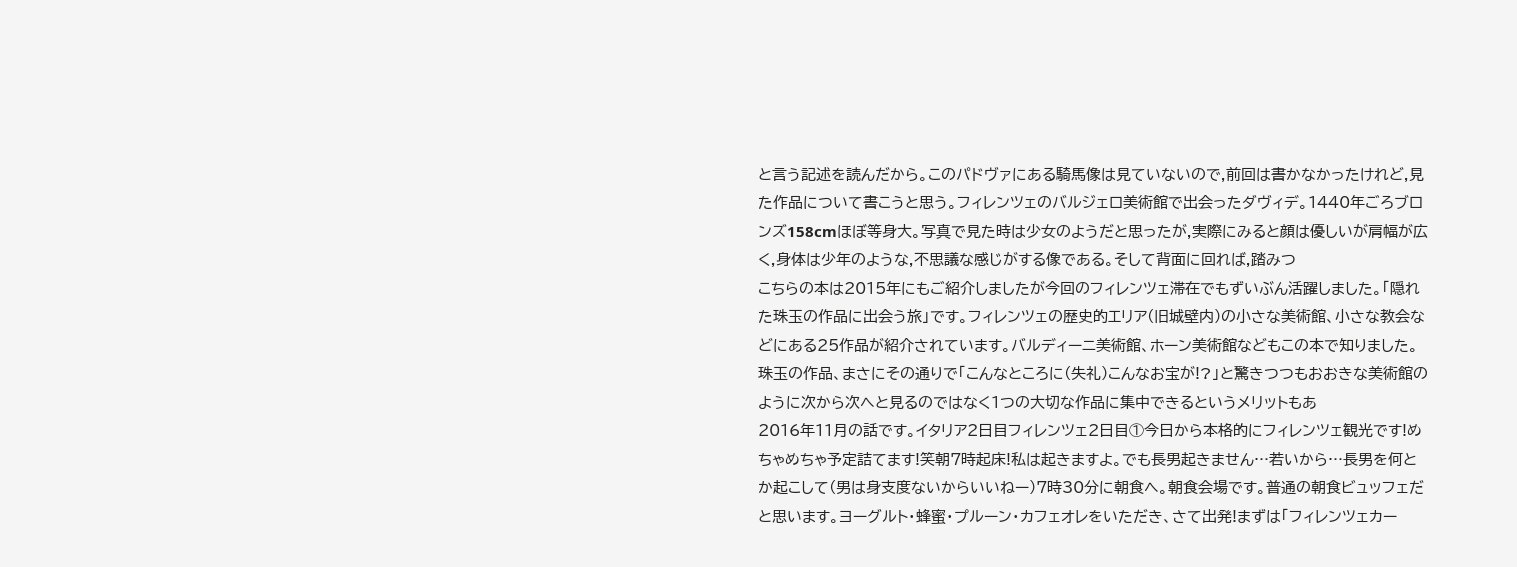と言う記述を読んだから。このパドヴァにある騎馬像は見ていないので,前回は書かなかったけれど,見た作品について書こうと思う。フィレンツェのバルジェロ美術館で出会ったダヴィデ。1440年ごろブロンズ158cmほぼ等身大。写真で見た時は少女のようだと思ったが,実際にみると顔は優しいが肩幅が広く,身体は少年のような,不思議な感じがする像である。そして背面に回れば,踏みつ
こちらの本は2015年にもご紹介しましたが今回のフィレンツェ滞在でもずいぶん活躍しました。「隠れた珠玉の作品に出会う旅」です。フィレンツェの歴史的エリア(旧城壁内)の小さな美術館、小さな教会などにある25作品が紹介されています。バルディーニ美術館、ホーン美術館などもこの本で知りました。珠玉の作品、まさにその通りで「こんなところに(失礼)こんなお宝が!?」と驚きつつもおおきな美術館のように次から次へと見るのではなく1つの大切な作品に集中できるというメリットもあ
2016年11月の話です。イタリア2日目フィレンツェ2日目①今日から本格的にフィレンツェ観光です!めちゃめちゃ予定詰てます!笑朝7時起床!私は起きますよ。でも長男起きません…若いから…長男を何とか起こして(男は身支度ないからいいねー)7時30分に朝食へ。朝食会場です。普通の朝食ビュッフェだと思います。ヨーグルト・蜂蜜・プルーン・カフェオレをいただき、さて出発!まずは「フィレンツェカー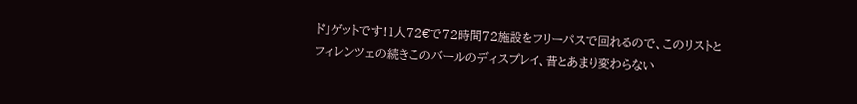ド」ゲットです!1人72€で72時間72施設をフリーパスで回れるので、このリストと
フィレンツェの続きこのバールのディスプレイ、昔とあまり変わらない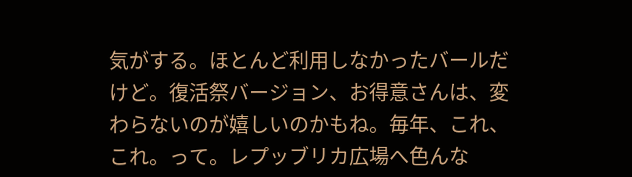気がする。ほとんど利用しなかったバールだけど。復活祭バージョン、お得意さんは、変わらないのが嬉しいのかもね。毎年、これ、これ。って。レプッブリカ広場へ色んな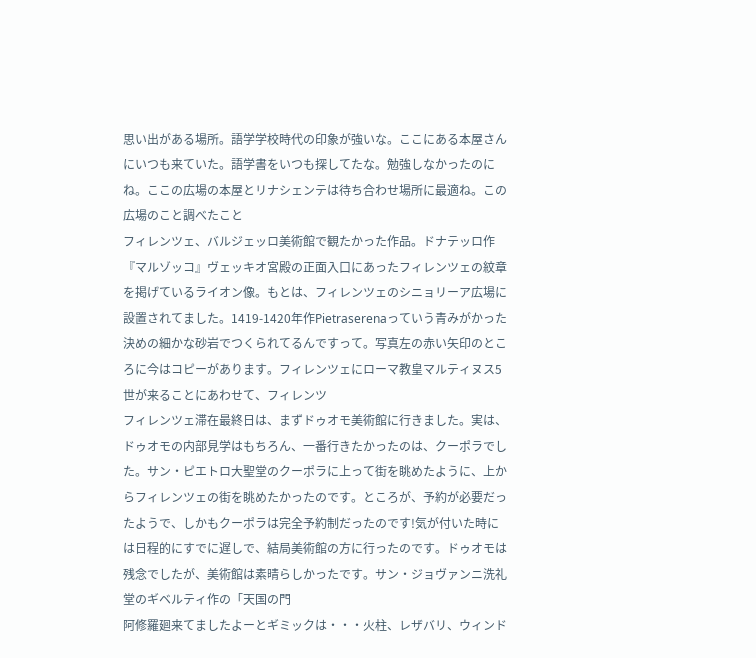思い出がある場所。語学学校時代の印象が強いな。ここにある本屋さんにいつも来ていた。語学書をいつも探してたな。勉強しなかったのにね。ここの広場の本屋とリナシェンテは待ち合わせ場所に最適ね。この広場のこと調べたこと
フィレンツェ、バルジェッロ美術館で観たかった作品。ドナテッロ作『マルゾッコ』ヴェッキオ宮殿の正面入口にあったフィレンツェの紋章を掲げているライオン像。もとは、フィレンツェのシニョリーア広場に設置されてました。1419-1420年作Pietraserenaっていう青みがかった決めの細かな砂岩でつくられてるんですって。写真左の赤い矢印のところに今はコピーがあります。フィレンツェにローマ教皇マルティヌス5世が来ることにあわせて、フィレンツ
フィレンツェ滞在最終日は、まずドゥオモ美術館に行きました。実は、ドゥオモの内部見学はもちろん、一番行きたかったのは、クーポラでした。サン・ピエトロ大聖堂のクーポラに上って街を眺めたように、上からフィレンツェの街を眺めたかったのです。ところが、予約が必要だったようで、しかもクーポラは完全予約制だったのです!気が付いた時には日程的にすでに遅しで、結局美術館の方に行ったのです。ドゥオモは残念でしたが、美術館は素晴らしかったです。サン・ジョヴァンニ洗礼堂のギベルティ作の「天国の門
阿修羅廻来てましたよーとギミックは・・・火柱、レザバリ、ウィンド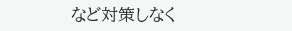など対策しなく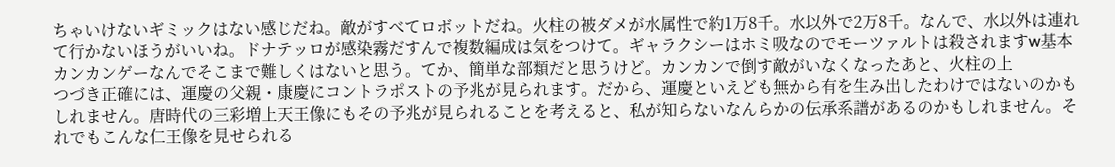ちゃいけないギミックはない感じだね。敵がすべてロボットだね。火柱の被ダメが水属性で約1万8千。水以外で2万8千。なんで、水以外は連れて行かないほうがいいね。ドナテッロが感染霧だすんで複数編成は気をつけて。ギャラクシーはホミ吸なのでモーツァルトは殺されますw基本カンカンゲーなんでそこまで難しくはないと思う。てか、簡単な部類だと思うけど。カンカンで倒す敵がいなくなったあと、火柱の上
つづき正確には、運慶の父親・康慶にコントラポストの予兆が見られます。だから、運慶といえども無から有を生み出したわけではないのかもしれません。唐時代の三彩増上天王像にもその予兆が見られることを考えると、私が知らないなんらかの伝承系譜があるのかもしれません。それでもこんな仁王像を見せられる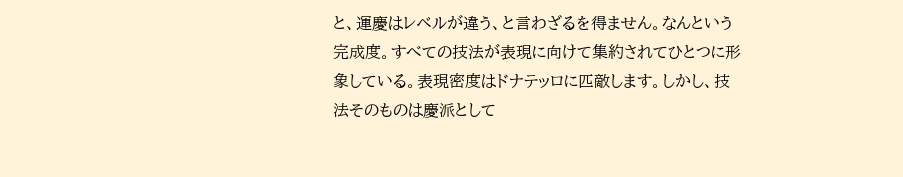と、運慶はレベルが違う、と言わざるを得ません。なんという完成度。すべての技法が表現に向けて集約されてひとつに形象している。表現密度はドナテッロに匹敵します。しかし、技法そのものは慶派として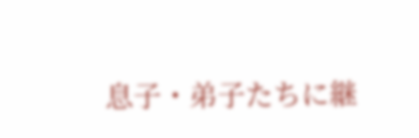息子・弟子たちに継